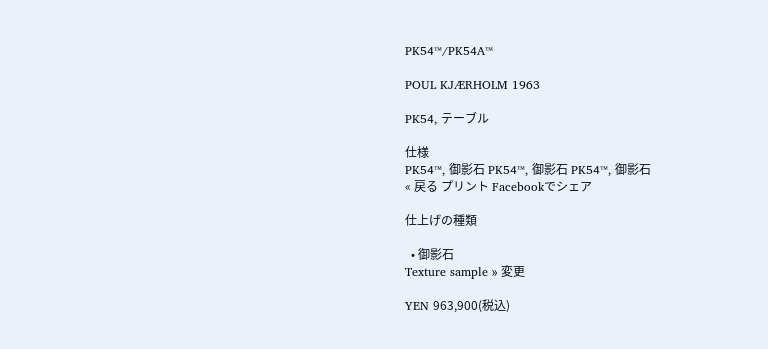PK54™/PK54A™

POUL KJÆRHOLM 1963

PK54, テーブル

仕様
PK54™, 御影石 PK54™, 御影石 PK54™, 御影石
« 戻る プリント Facebookでシェア

仕上げの種類

  • 御影石
Texture sample » 変更

YEN 963,900(税込)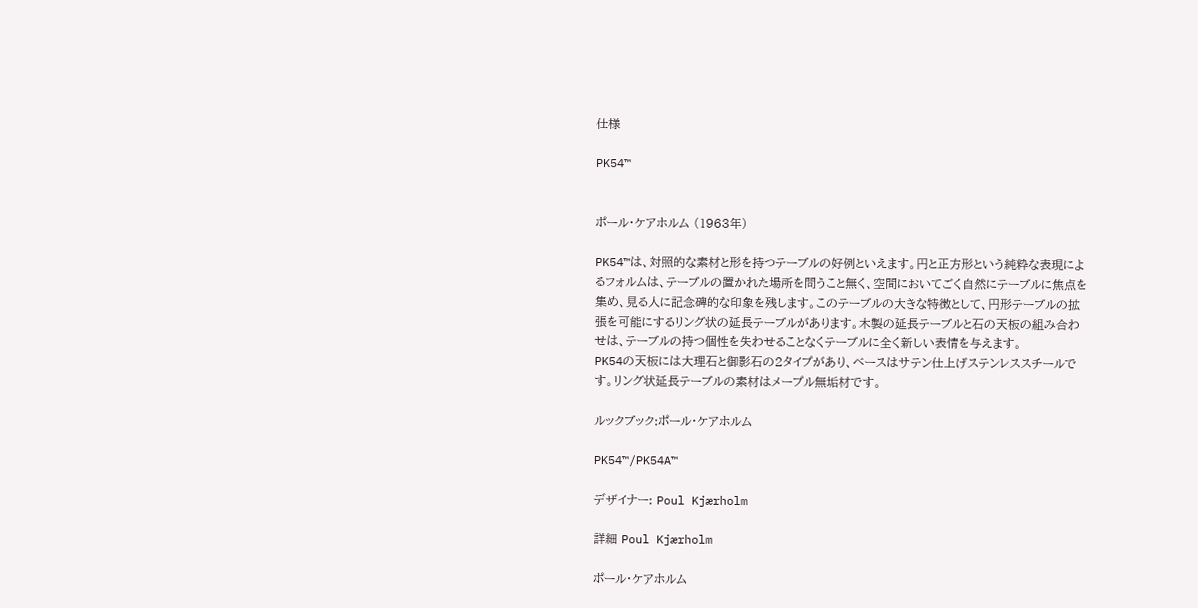仕様

PK54™


ポール・ケアホルム (1963年)

PK54™は、対照的な素材と形を持つテーブルの好例といえます。円と正方形という純粋な表現によるフォルムは、テーブルの置かれた場所を問うこと無く、空間においてごく自然にテーブルに焦点を集め、見る人に記念碑的な印象を残します。このテーブルの大きな特徴として、円形テーブルの拡張を可能にするリング状の延長テーブルがあります。木製の延長テーブルと石の天板の組み合わせは、テーブルの持つ個性を失わせることなくテーブルに全く新しい表情を与えます。
PK54の天板には大理石と御影石の2タイプがあり、ベースはサテン仕上げステンレススチールです。リング状延長テーブルの素材はメープル無垢材です。

ルックブック:ポール・ケアホルム

PK54™/PK54A™

デザイナー: Poul Kjærholm

詳細 Poul Kjærholm

ポール・ケアホルム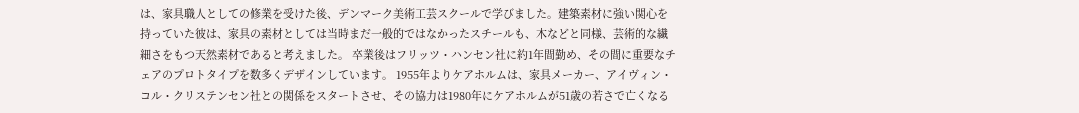は、家具職人としての修業を受けた後、デンマーク美術工芸スクールで学びました。建築素材に強い関心を持っていた彼は、家具の素材としては当時まだ一般的ではなかったスチールも、木などと同様、芸術的な繊細さをもつ天然素材であると考えました。 卒業後はフリッツ・ハンセン社に約1年間勤め、その間に重要なチェアのプロトタイプを数多くデザインしています。 1955年よりケアホルムは、家具メーカー、アイヴィン・コル・クリステンセン社との関係をスタートさせ、その協力は1980年にケアホルムが51歳の若さで亡くなる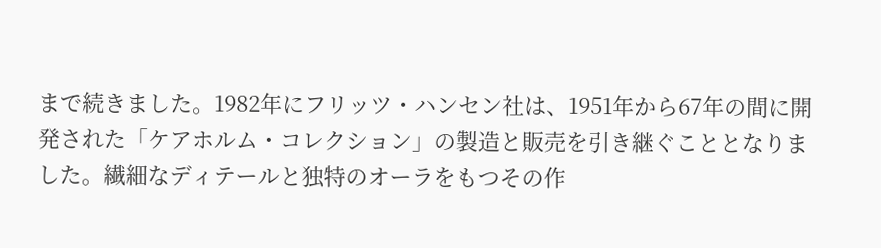まで続きました。1982年にフリッツ・ハンセン社は、1951年から67年の間に開発された「ケアホルム・コレクション」の製造と販売を引き継ぐこととなりました。繊細なディテールと独特のオーラをもつその作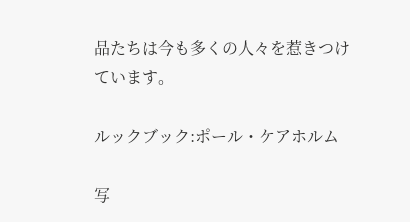品たちは今も多くの人々を惹きつけています。

ルックブック:ポール・ケアホルム

写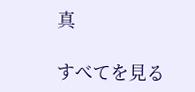真

すべてを見る